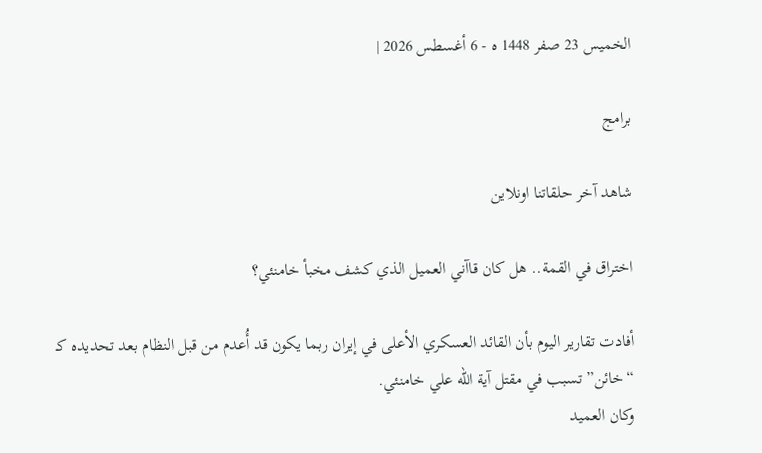الخميس 23 صفر 1448 ه - 6 أغسطس 2026 |

برامج

شاهد آخر حلقاتنا اونلاين

اختراق في القمة.. هل كان قاآني العميل الذي كشف مخبأ خامنئي؟

أفادت تقارير اليوم بأن القائد العسكري الأعلى في إيران ربما يكون قد أُعدم من قبل النظام بعد تحديده كـ “خائن” تسبب في مقتل آية الله علي خامنئي.
وكان العميد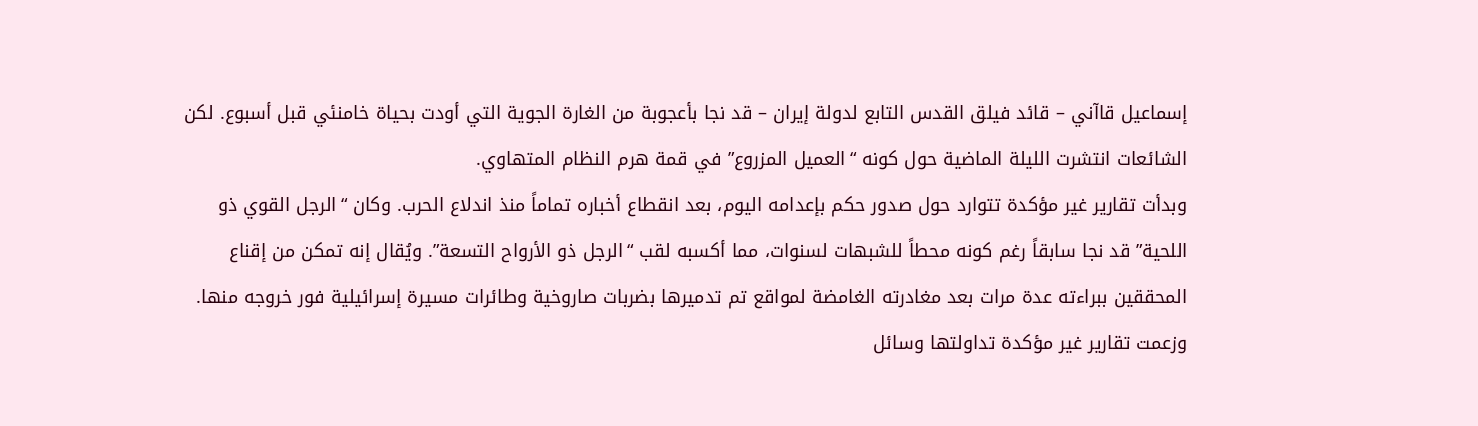إسماعيل قاآني – قائد فيلق القدس التابع لدولة إيران – قد نجا بأعجوبة من الغارة الجوية التي أودت بحياة خامنئي قبل أسبوع. لكن الشائعات انتشرت الليلة الماضية حول كونه “العميل المزروع” في قمة هرم النظام المتهاوي.
وبدأت تقارير غير مؤكدة تتوارد حول صدور حكم بإعدامه اليوم، بعد انقطاع أخباره تماماً منذ اندلاع الحرب. وكان “الرجل القوي ذو اللحية” قد نجا سابقاً رغم كونه محطاً للشبهات لسنوات، مما أكسبه لقب “الرجل ذو الأرواح التسعة”. ويُقال إنه تمكن من إقناع المحققين ببراءته عدة مرات بعد مغادرته الغامضة لمواقع تم تدميرها بضربات صاروخية وطائرات مسيرة إسرائيلية فور خروجه منها.
وزعمت تقارير غير مؤكدة تداولتها وسائل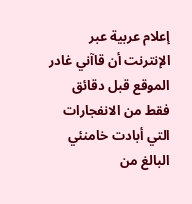إعلام عربية عبر الإنترنت أن قاآني غادر الموقع قبل دقائق فقط من الانفجارات التي أبادت خامنئي البالغ من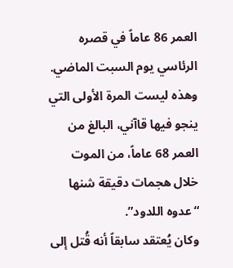العمر 86 عاماً في قصره الرئاسي يوم السبت الماضي. وهذه ليست المرة الأولى التي ينجو فيها قاآني، البالغ من العمر 68 عاماً، من الموت خلال هجمات دقيقة شنها “عدوه اللدود”.
وكان يُعتقد سابقاً أنه قُتل إلى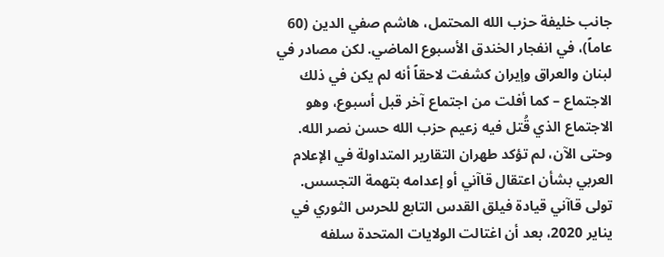جانب خليفة حزب الله المحتمل، هاشم صفي الدين (60 عاماً)، في انفجار الخندق الأسبوع الماضي. لكن مصادر في لبنان والعراق وإيران كشفت لاحقاً أنه لم يكن في ذلك الاجتماع – كما أفلت من اجتماع آخر قبل أسبوع، وهو الاجتماع الذي قُتل فيه زعيم حزب الله حسن نصر الله. وحتى الآن، لم تؤكد طهران التقارير المتداولة في الإعلام العربي بشأن اعتقال قاآني أو إعدامه بتهمة التجسس.
تولى قاآني قيادة فيلق القدس التابع للحرس الثوري في يناير 2020، بعد أن اغتالت الولايات المتحدة سلفه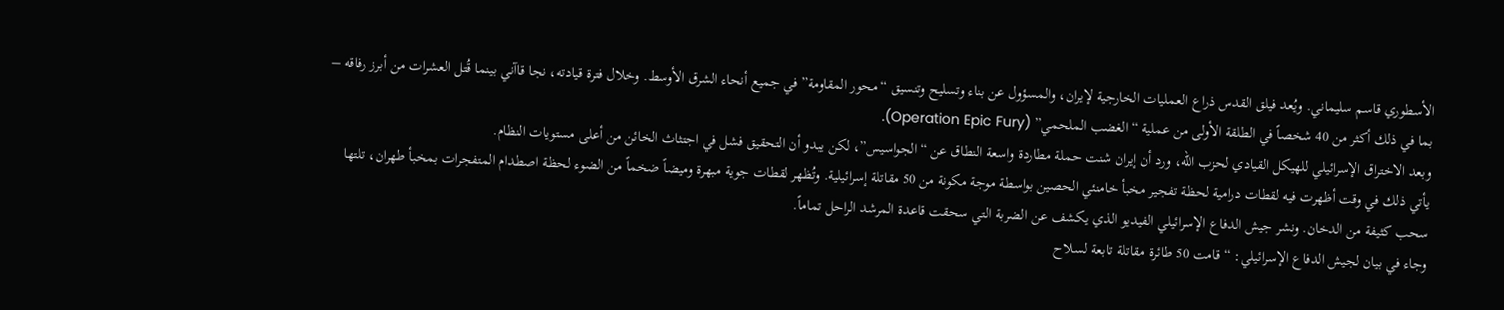الأسطوري قاسم سليماني. ويُعد فيلق القدس ذراع العمليات الخارجية لإيران، والمسؤول عن بناء وتسليح وتنسيق “محور المقاومة” في جميع أنحاء الشرق الأوسط. وخلال فترة قيادته، نجا قاآني بينما قُتل العشرات من أبرز رفاقه – بما في ذلك أكثر من 40 شخصاً في الطلقة الأولى من عملية “الغضب الملحمي” (Operation Epic Fury).
وبعد الاختراق الإسرائيلي للهيكل القيادي لحزب الله، ورد أن إيران شنت حملة مطاردة واسعة النطاق عن “الجواسيس”، لكن يبدو أن التحقيق فشل في اجتثاث الخائن من أعلى مستويات النظام.
يأتي ذلك في وقت أظهرت فيه لقطات درامية لحظة تفجير مخبأ خامنئي الحصين بواسطة موجة مكونة من 50 مقاتلة إسرائيلية. وتُظهر لقطات جوية مبهرة وميضاً ضخماً من الضوء لحظة اصطدام المتفجرات بمخبأ طهران، تلتها سحب كثيفة من الدخان. ونشر جيش الدفاع الإسرائيلي الفيديو الذي يكشف عن الضربة التي سحقت قاعدة المرشد الراحل تماماً.
وجاء في بيان لجيش الدفاع الإسرائيلي: “قامت 50 طائرة مقاتلة تابعة لسلاح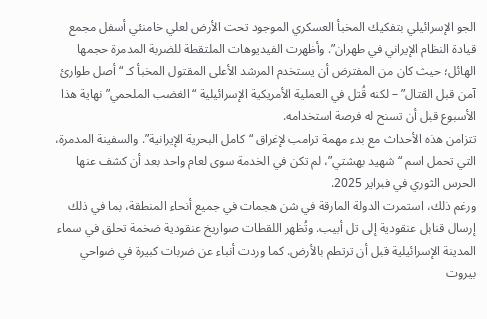الجو الإسرائيلي بتفكيك المخبأ العسكري الموجود تحت الأرض لعلي خامنئي أسفل مجمع قيادة النظام الإيراني في طهران”. وأظهرت الفيديوهات الملتقطة للضربة المدمرة حجمها الهائل؛ حيث كان من المفترض أن يستخدم المرشد الأعلى المقتول المخبأ كـ “أصل طوارئ آمن قبل القتال” – لكنه قُتل في العملية الأمريكية الإسرائيلية “الغضب الملحمي” نهاية هذا الأسبوع قبل أن تسنح له فرصة استخدامه.
تتزامن هذه الأحداث مع بدء مهمة ترامب لإغراق “كامل البحرية الإيرانية”. والسفينة المدمرة، التي تحمل اسم “شهيد بهشتي”، لم تكن في الخدمة سوى لعام واحد بعد أن كشف عنها الحرس الثوري في فبراير 2025.
ورغم ذلك، استمرت الدولة المارقة في شن هجمات في جميع أنحاء المنطقة، بما في ذلك إرسال قنابل عنقودية إلى تل أبيب. وتُظهر اللقطات صواريخ عنقودية ضخمة تحلق في سماء المدينة الإسرائيلية قبل أن ترتطم بالأرض. كما وردت أنباء عن ضربات كبيرة في ضواحي بيروت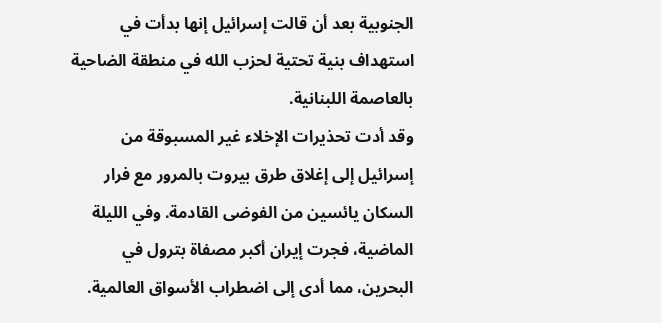الجنوبية بعد أن قالت إسرائيل إنها بدأت في استهداف بنية تحتية لحزب الله في منطقة الضاحية بالعاصمة اللبنانية.
وقد أدت تحذيرات الإخلاء غير المسبوقة من إسرائيل إلى إغلاق طرق بيروت بالمرور مع فرار السكان يائسين من الفوضى القادمة. وفي الليلة الماضية، فجرت إيران أكبر مصفاة بترول في البحرين، مما أدى إلى اضطراب الأسواق العالمية.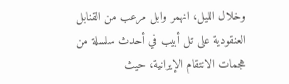وخلال الليل، انهمر وابل مرعب من القنابل العنقودية على تل أبيب في أحدث سلسلة من هجمات الانتقام الإيرانية، حيث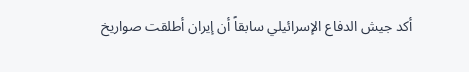أكد جيش الدفاع الإسرائيلي سابقاً أن إيران أطلقت صواريخ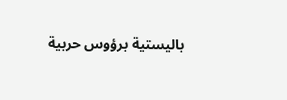باليستية برؤوس حربية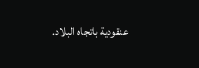عنقودية باتجاه البلاد.